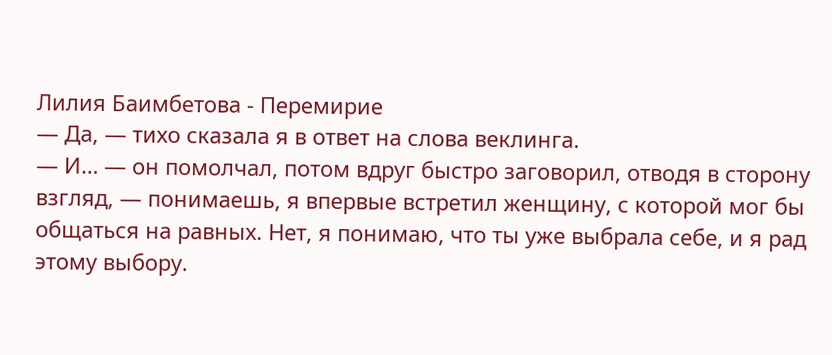Лилия Баимбетова - Перемирие
— Да, — тихо сказала я в ответ на слова веклинга.
— И… — он помолчал, потом вдруг быстро заговорил, отводя в сторону взгляд, — понимаешь, я впервые встретил женщину, с которой мог бы общаться на равных. Нет, я понимаю, что ты уже выбрала себе, и я рад этому выбору.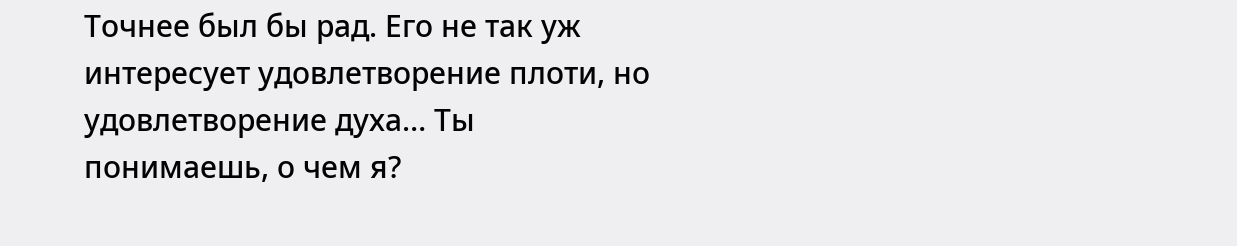Точнее был бы рад. Его не так уж интересует удовлетворение плоти, но удовлетворение духа… Ты понимаешь, о чем я?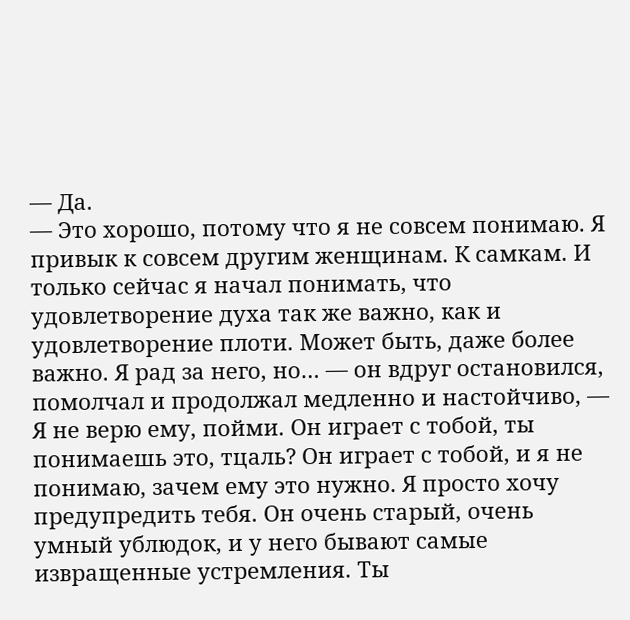— Да.
— Это хорошо, потому что я не совсем понимаю. Я привык к совсем другим женщинам. К самкам. И только сейчас я начал понимать, что удовлетворение духа так же важно, как и удовлетворение плоти. Может быть, даже более важно. Я рад за него, но… — он вдруг остановился, помолчал и продолжал медленно и настойчиво, — Я не верю ему, пойми. Он играет с тобой, ты понимаешь это, тцаль? Он играет с тобой, и я не понимаю, зачем ему это нужно. Я просто хочу предупредить тебя. Он очень старый, очень умный ублюдок, и у него бывают самые извращенные устремления. Ты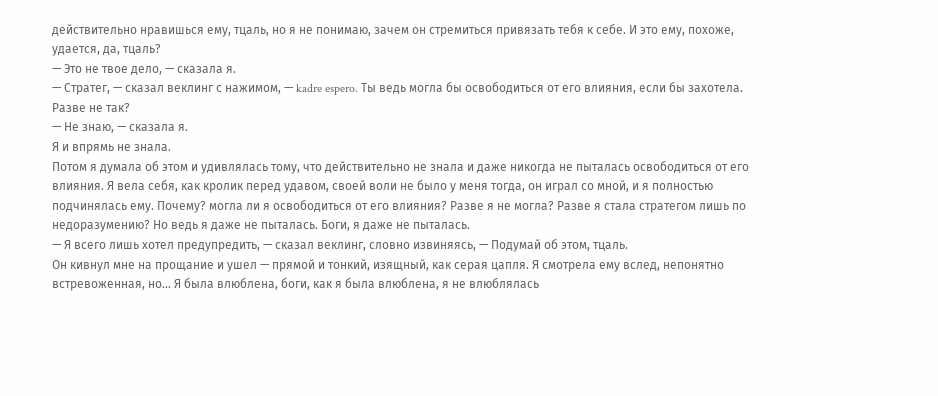действительно нравишься ему, тцаль, но я не понимаю, зачем он стремиться привязать тебя к себе. И это ему, похоже, удается, да, тцаль?
— Это не твое дело, — сказала я.
— Стратег, — сказал веклинг с нажимом, — kadre espero. Ты ведь могла бы освободиться от его влияния, если бы захотела. Разве не так?
— Не знаю, — сказала я.
Я и впрямь не знала.
Потом я думала об этом и удивлялась тому, что действительно не знала и даже никогда не пыталась освободиться от его влияния. Я вела себя, как кролик перед удавом, своей воли не было у меня тогда, он играл со мной, и я полностью подчинялась ему. Почему? могла ли я освободиться от его влияния? Разве я не могла? Разве я стала стратегом лишь по недоразумению? Но ведь я даже не пыталась. Боги, я даже не пыталась.
— Я всего лишь хотел предупредить, — сказал веклинг, словно извиняясь, — Подумай об этом, тцаль.
Он кивнул мне на прощание и ушел — прямой и тонкий, изящный, как серая цапля. Я смотрела ему вслед, непонятно встревоженная, но… Я была влюблена, боги, как я была влюблена, я не влюблялась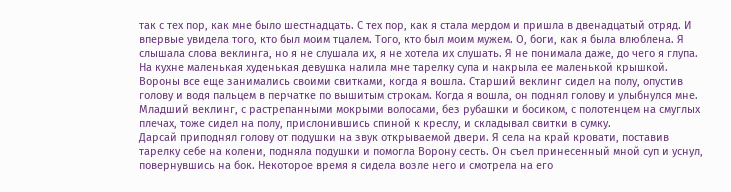так с тех пор, как мне было шестнадцать. С тех пор, как я стала мердом и пришла в двенадцатый отряд. И впервые увидела того, кто был моим тцалем. Того, кто был моим мужем. О, боги, как я была влюблена. Я слышала слова веклинга, но я не слушала их, я не хотела их слушать. Я не понимала даже, до чего я глупа.
На кухне маленькая худенькая девушка налила мне тарелку супа и накрыла ее маленькой крышкой. Вороны все еще занимались своими свитками, когда я вошла. Старший веклинг сидел на полу, опустив голову и водя пальцем в перчатке по вышитым строкам. Когда я вошла, он поднял голову и улыбнулся мне. Младший веклинг, с растрепанными мокрыми волосами, без рубашки и босиком, с полотенцем на смуглых плечах, тоже сидел на полу, прислонившись спиной к креслу, и складывал свитки в сумку.
Дарсай приподнял голову от подушки на звук открываемой двери. Я села на край кровати, поставив тарелку себе на колени, подняла подушки и помогла Ворону сесть. Он съел принесенный мной суп и уснул, повернувшись на бок. Некоторое время я сидела возле него и смотрела на его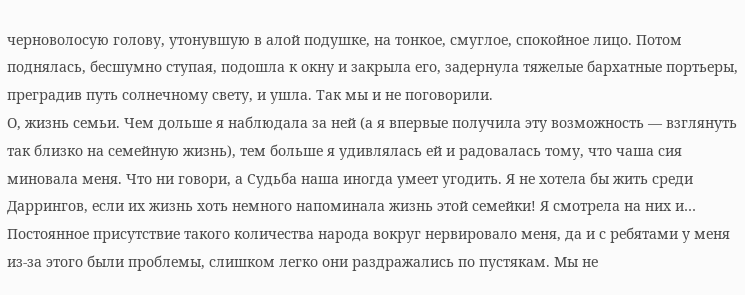черноволосую голову, утонувшую в алой подушке, на тонкое, смуглое, спокойное лицо. Потом поднялась, бесшумно ступая, подошла к окну и закрыла его, задернула тяжелые бархатные портьеры, преградив путь солнечному свету, и ушла. Так мы и не поговорили.
О, жизнь семьи. Чем дольше я наблюдала за ней (а я впервые получила эту возможность — взглянуть так близко на семейную жизнь), тем больше я удивлялась ей и радовалась тому, что чаша сия миновала меня. Что ни говори, а Судьба наша иногда умеет угодить. Я не хотела бы жить среди Даррингов, если их жизнь хоть немного напоминала жизнь этой семейки! Я смотрела на них и… Постоянное присутствие такого количества народа вокруг нервировало меня, да и с ребятами у меня из-за этого были проблемы, слишком легко они раздражались по пустякам. Мы не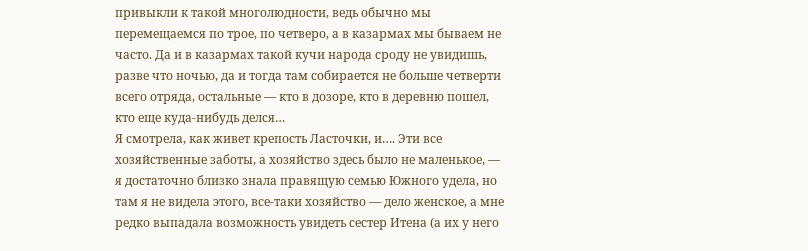привыкли к такой многолюдности, ведь обычно мы перемещаемся по трое, по четверо, а в казармах мы бываем не часто. Да и в казармах такой кучи народа сроду не увидишь, разве что ночью, да и тогда там собирается не больше четверти всего отряда, остальные — кто в дозоре, кто в деревню пошел, кто еще куда-нибудь делся…
Я смотрела, как живет крепость Ласточки, и…. Эти все хозяйственные заботы, а хозяйство здесь было не маленькое, — я достаточно близко знала правящую семью Южного удела, но там я не видела этого, все-таки хозяйство — дело женское, а мне редко выпадала возможность увидеть сестер Итена (а их у него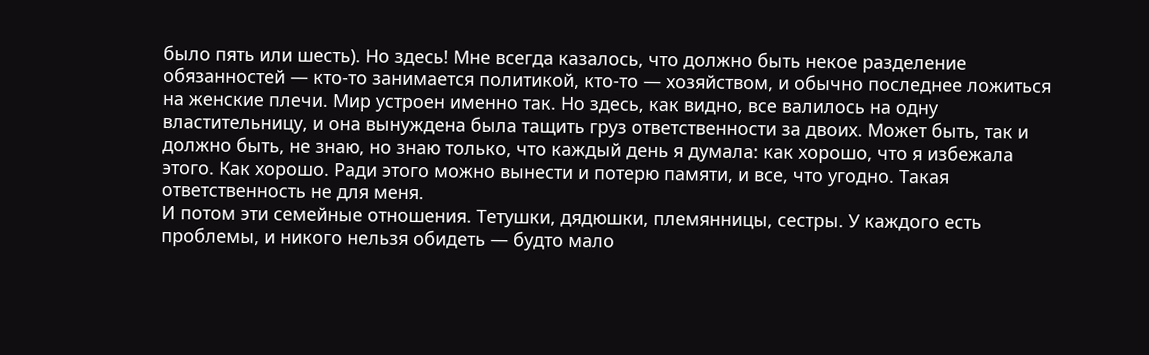было пять или шесть). Но здесь! Мне всегда казалось, что должно быть некое разделение обязанностей — кто-то занимается политикой, кто-то — хозяйством, и обычно последнее ложиться на женские плечи. Мир устроен именно так. Но здесь, как видно, все валилось на одну властительницу, и она вынуждена была тащить груз ответственности за двоих. Может быть, так и должно быть, не знаю, но знаю только, что каждый день я думала: как хорошо, что я избежала этого. Как хорошо. Ради этого можно вынести и потерю памяти, и все, что угодно. Такая ответственность не для меня.
И потом эти семейные отношения. Тетушки, дядюшки, племянницы, сестры. У каждого есть проблемы, и никого нельзя обидеть — будто мало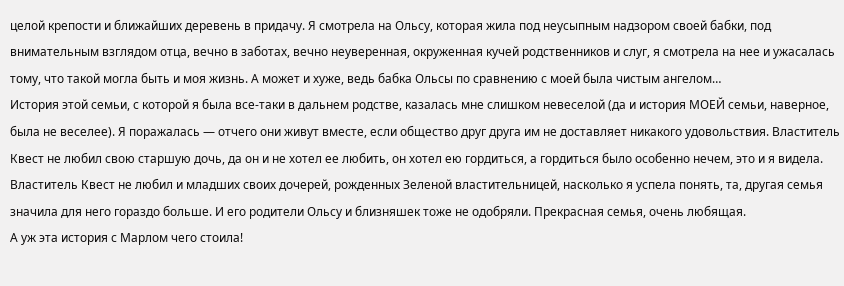целой крепости и ближайших деревень в придачу. Я смотрела на Ольсу, которая жила под неусыпным надзором своей бабки, под внимательным взглядом отца, вечно в заботах, вечно неуверенная, окруженная кучей родственников и слуг, я смотрела на нее и ужасалась тому, что такой могла быть и моя жизнь. А может и хуже, ведь бабка Ольсы по сравнению с моей была чистым ангелом…
История этой семьи, с которой я была все-таки в дальнем родстве, казалась мне слишком невеселой (да и история МОЕЙ семьи, наверное, была не веселее). Я поражалась — отчего они живут вместе, если общество друг друга им не доставляет никакого удовольствия. Властитель Квест не любил свою старшую дочь, да он и не хотел ее любить, он хотел ею гордиться, а гордиться было особенно нечем, это и я видела. Властитель Квест не любил и младших своих дочерей, рожденных Зеленой властительницей, насколько я успела понять, та, другая семья значила для него гораздо больше. И его родители Ольсу и близняшек тоже не одобряли. Прекрасная семья, очень любящая.
А уж эта история с Марлом чего стоила!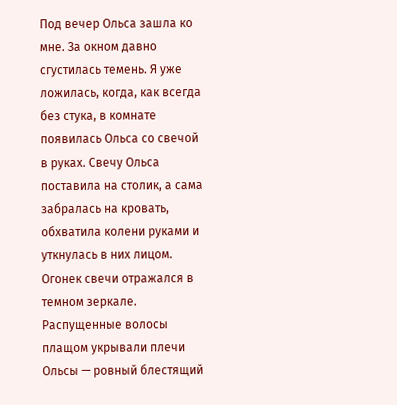Под вечер Ольса зашла ко мне. За окном давно сгустилась темень. Я уже ложилась, когда, как всегда без стука, в комнате появилась Ольса со свечой в руках. Свечу Ольса поставила на столик, а сама забралась на кровать, обхватила колени руками и уткнулась в них лицом.
Огонек свечи отражался в темном зеркале. Распущенные волосы плащом укрывали плечи Ольсы — ровный блестящий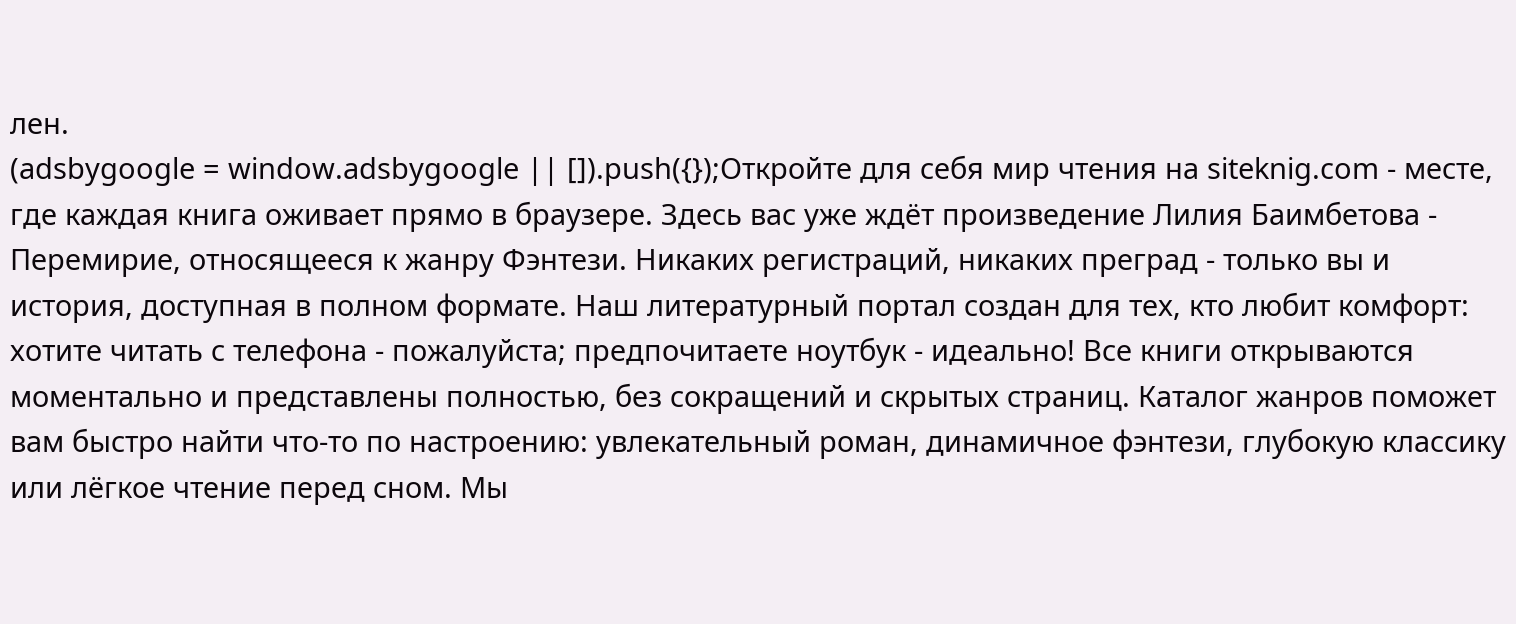лен.
(adsbygoogle = window.adsbygoogle || []).push({});Откройте для себя мир чтения на siteknig.com - месте, где каждая книга оживает прямо в браузере. Здесь вас уже ждёт произведение Лилия Баимбетова - Перемирие, относящееся к жанру Фэнтези. Никаких регистраций, никаких преград - только вы и история, доступная в полном формате. Наш литературный портал создан для тех, кто любит комфорт: хотите читать с телефона - пожалуйста; предпочитаете ноутбук - идеально! Все книги открываются моментально и представлены полностью, без сокращений и скрытых страниц. Каталог жанров поможет вам быстро найти что-то по настроению: увлекательный роман, динамичное фэнтези, глубокую классику или лёгкое чтение перед сном. Мы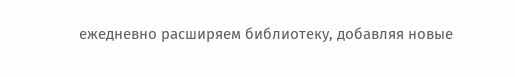ежедневно расширяем библиотеку, добавляя новые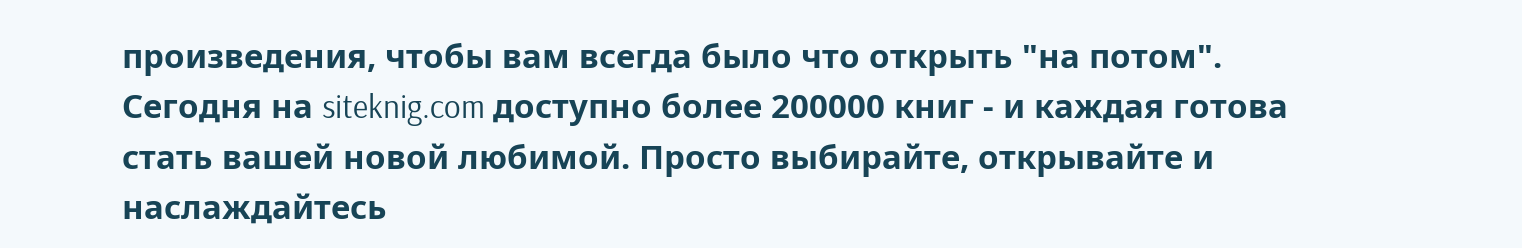произведения, чтобы вам всегда было что открыть "на потом". Сегодня на siteknig.com доступно более 200000 книг - и каждая готова стать вашей новой любимой. Просто выбирайте, открывайте и наслаждайтесь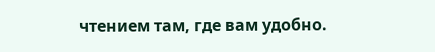чтением там, где вам удобно.